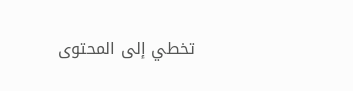تخطي إلى المحتوى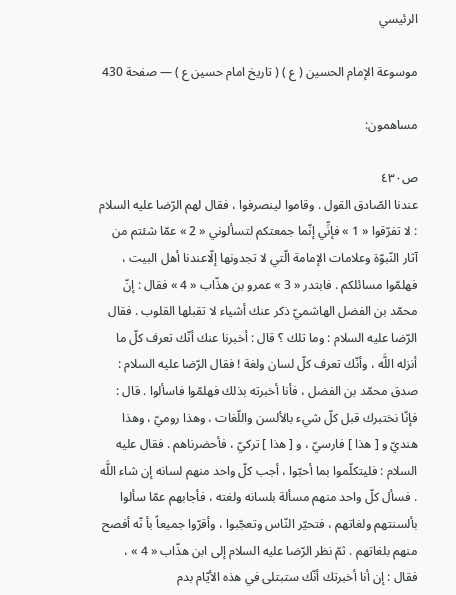الرئيسي

موسوعة الإمام الحسين ( ع ) ( تاريخ امام حسين ع ) — صفحة 430

مساهمون:

ص٤٣٠
عندنا الصّادق القول . وقاموا لينصرفوا ، فقال لهم الرّضا عليه السلام : لا تفرّقوا « 1 » فإنِّي إنّما جمعتكم لتسألوني « 2 » عمّا شئتم من آثار النّبوّة وعلامات الإمامة الّتي لا تجدونها إلّاعندنا أهل البيت ، فهلمّوا مسائلكم . فابتدر « 3 » عمرو بن هذّاب « 4 » فقال : إنّ محمّد بن الفضل الهاشميّ ذكر عنك أشياء لا تقبلها القلوب . فقال الرّضا عليه السلام : وما تلك ؟ قال : أخبرنا عنك أنّك تعرف كلّ ما أنزله اللَّه ، وأنّك تعرف كلّ لسان ولغة ! فقال الرّضا عليه السلام : صدق محمّد بن الفضل ، فأنا أخبرته بذلك فهلمّوا فاسألوا . قال : فإنّا نختبرك قبل كلّ شيء بالألسن واللّغات ، وهذا روميّ ، وهذا هنديّ و [ هذا ] فارسيّ ، و [ هذا ] تركيّ ، فأحضرناهم . فقال عليه السلام : فليتكلّموا بما أحبّوا ، أجب كلّ واحد منهم لسانه إن شاء اللَّه . فسأل كلّ واحد منهم مسألة بلسانه ولغته ، فأجابهم عمّا سألوا بألسنتهم ولغاتهم ، فتحيّر النّاس وتعجّبوا ، وأقرّوا جميعاً بأ نّه أفصح منهم بلغاتهم . ثمّ نظر الرّضا عليه السلام إلى ابن هذّاب « 4 » ، فقال : إن أنا أخبرتك أنّك ستبتلى في هذه الأيّام بدم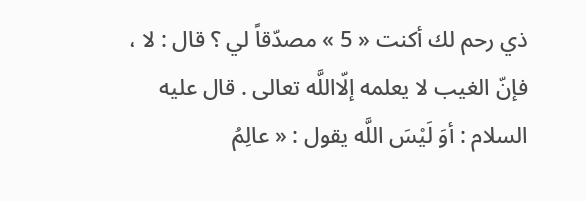ذي رحم لك أكنت « 5 » مصدّقاً لي ؟ قال : لا ، فإنّ الغيب لا يعلمه إلّااللَّه تعالى . قال عليه السلام : أوَ لَيْسَ اللَّه يقول : « عالِمُ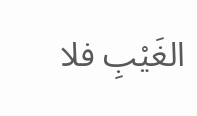الغَيْبِ فلا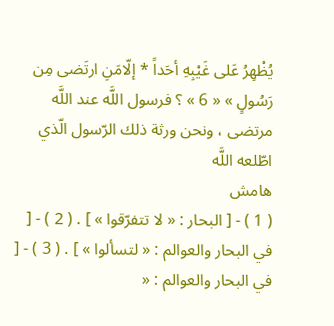يُظْهِرُ عَلى غَيْبِهِ أحَداً * إلّامَنِ ارتَضى مِن رَسُولٍ » « 6 » ؟ فرسول اللَّه عند اللَّه مرتضى ، ونحن ورثة ذلك الرّسول الّذي اطّلعه اللَّه
هامش
( 1 ) - [ البحار : « لا تتفرّقوا » ] . ( 2 ) - [ في البحار والعوالم : « لتسألوا » ] . ( 3 ) - [ في البحار والعوالم : «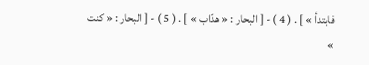فابتدأ » ] . ( 4 ) - [ البحار : « هدّاب » ] . ( 5 ) - [ البحار : « كنت »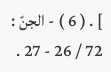] . ( 6 ) - الجنّ : 72 / 26 - 27 .